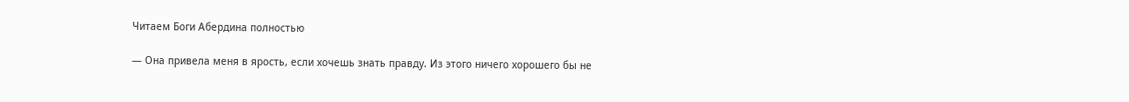Читаем Боги Абердина полностью

— Она привела меня в ярость, если хочешь знать правду. Из этого ничего хорошего бы не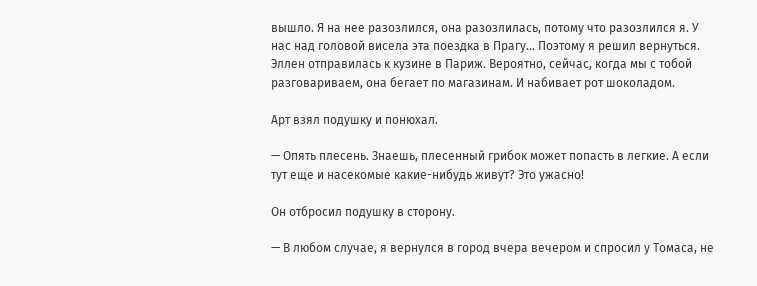вышло. Я на нее разозлился, она разозлилась, потому что разозлился я. У нас над головой висела эта поездка в Прагу… Поэтому я решил вернуться. Эллен отправилась к кузине в Париж. Вероятно, сейчас, когда мы с тобой разговариваем, она бегает по магазинам. И набивает рот шоколадом.

Арт взял подушку и понюхал.

— Опять плесень. Знаешь, плесенный грибок может попасть в легкие. А если тут еще и насекомые какие-нибудь живут? Это ужасно!

Он отбросил подушку в сторону.

— В любом случае, я вернулся в город вчера вечером и спросил у Томаса, не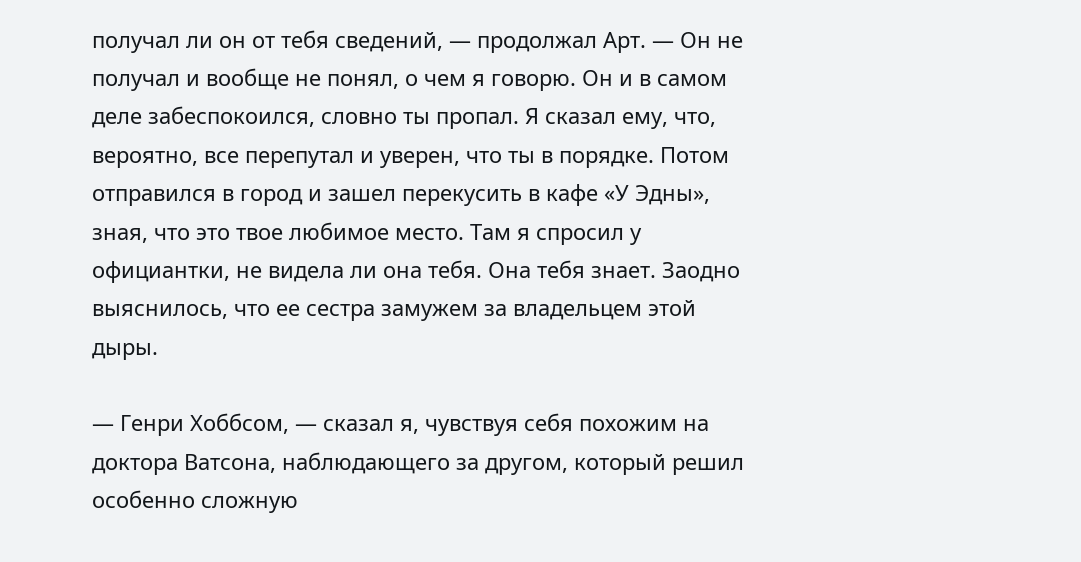получал ли он от тебя сведений, — продолжал Арт. — Он не получал и вообще не понял, о чем я говорю. Он и в самом деле забеспокоился, словно ты пропал. Я сказал ему, что, вероятно, все перепутал и уверен, что ты в порядке. Потом отправился в город и зашел перекусить в кафе «У Эдны», зная, что это твое любимое место. Там я спросил у официантки, не видела ли она тебя. Она тебя знает. Заодно выяснилось, что ее сестра замужем за владельцем этой дыры.

— Генри Хоббсом, — сказал я, чувствуя себя похожим на доктора Ватсона, наблюдающего за другом, который решил особенно сложную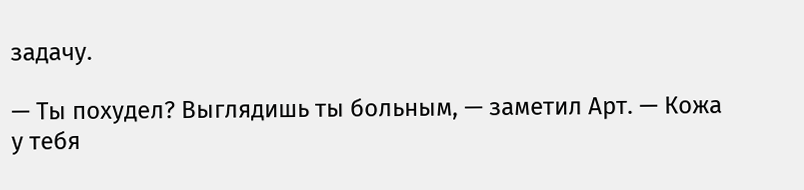задачу.

— Ты похудел? Выглядишь ты больным, — заметил Арт. — Кожа у тебя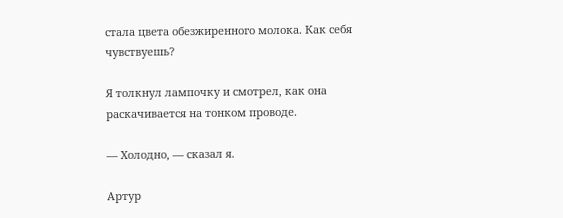стала цвета обезжиренного молока. Как себя чувствуешь?

Я толкнул лампочку и смотрел, как она раскачивается на тонком проводе.

— Холодно, — сказал я.

Артур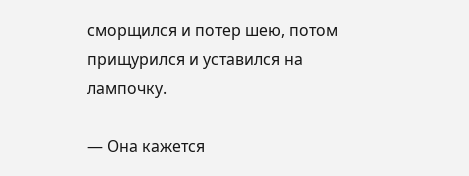сморщился и потер шею, потом прищурился и уставился на лампочку.

— Она кажется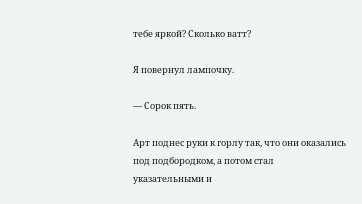тебе яркой? Сколько ватт?

Я повернул лампочку.

— Сорок пять.

Арт поднес руки к горлу так, что они оказались под подбородком, а потом стал указательными и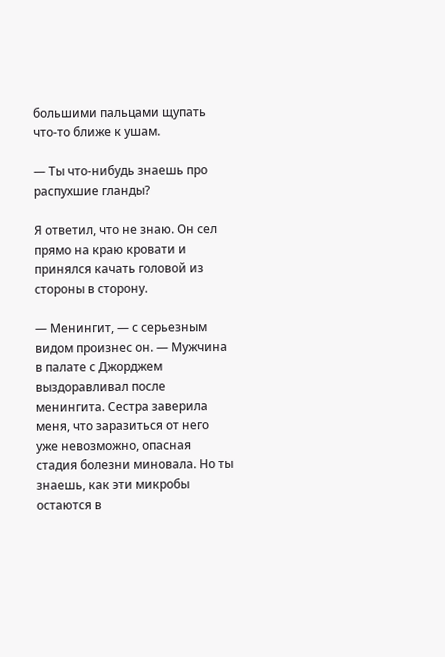большими пальцами щупать что-то ближе к ушам.

— Ты что-нибудь знаешь про распухшие гланды?

Я ответил, что не знаю. Он сел прямо на краю кровати и принялся качать головой из стороны в сторону.

— Менингит, — с серьезным видом произнес он. — Мужчина в палате с Джорджем выздоравливал после менингита. Сестра заверила меня, что заразиться от него уже невозможно, опасная стадия болезни миновала. Но ты знаешь, как эти микробы остаются в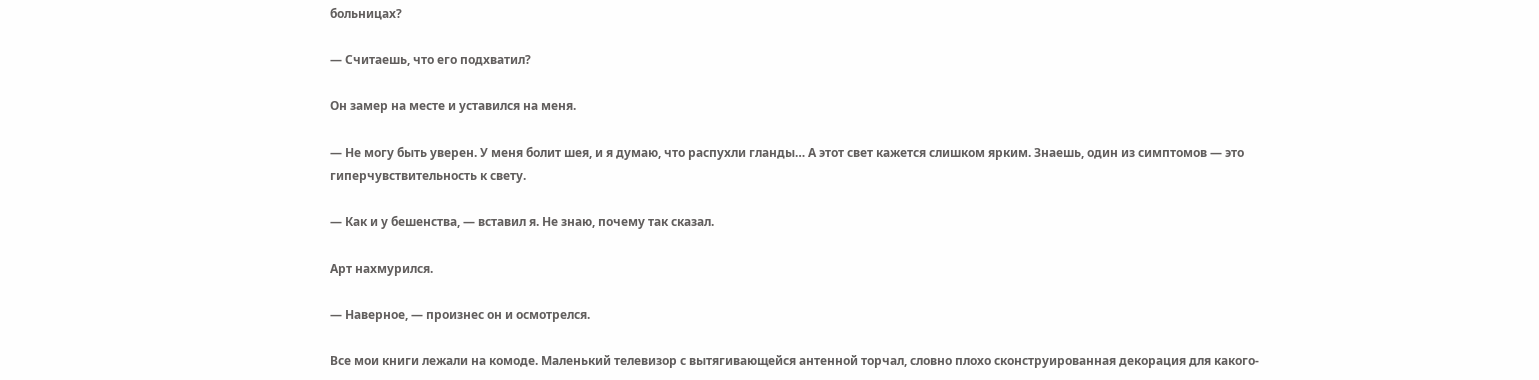больницах?

— Считаешь, что его подхватил?

Он замер на месте и уставился на меня.

— Не могу быть уверен. У меня болит шея, и я думаю, что распухли гланды… А этот свет кажется слишком ярким. Знаешь, один из симптомов — это гиперчувствительность к свету.

— Как и у бешенства, — вставил я. Не знаю, почему так сказал.

Арт нахмурился.

— Наверное, — произнес он и осмотрелся.

Все мои книги лежали на комоде. Маленький телевизор с вытягивающейся антенной торчал, словно плохо сконструированная декорация для какого-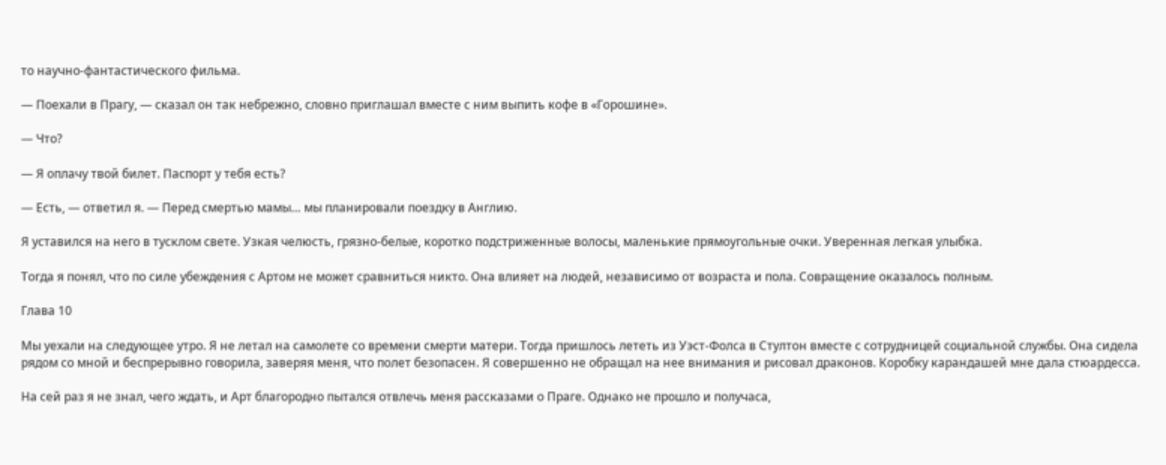то научно-фантастического фильма.

— Поехали в Прагу, — сказал он так небрежно, словно приглашал вместе с ним выпить кофе в «Горошине».

— Что?

— Я оплачу твой билет. Паспорт у тебя есть?

— Есть, — ответил я. — Перед смертью мамы… мы планировали поездку в Англию.

Я уставился на него в тусклом свете. Узкая челюсть, грязно-белые, коротко подстриженные волосы, маленькие прямоугольные очки. Уверенная легкая улыбка.

Тогда я понял, что по силе убеждения с Артом не может сравниться никто. Она влияет на людей, независимо от возраста и пола. Совращение оказалось полным.

Глава 10

Мы уехали на следующее утро. Я не летал на самолете со времени смерти матери. Тогда пришлось лететь из Уэст-Фолса в Стултон вместе с сотрудницей социальной службы. Она сидела рядом со мной и беспрерывно говорила, заверяя меня, что полет безопасен. Я совершенно не обращал на нее внимания и рисовал драконов. Коробку карандашей мне дала стюардесса.

На сей раз я не знал, чего ждать, и Арт благородно пытался отвлечь меня рассказами о Праге. Однако не прошло и получаса,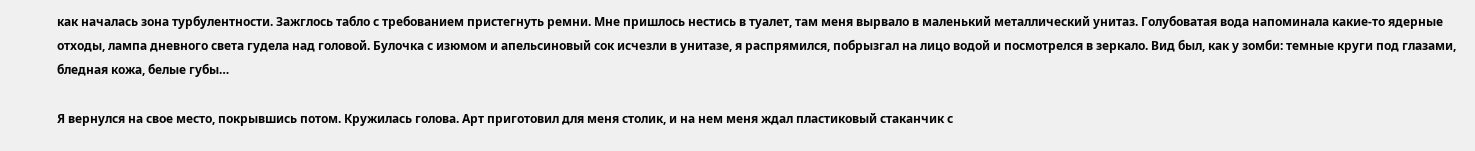как началась зона турбулентности. Зажглось табло с требованием пристегнуть ремни. Мне пришлось нестись в туалет, там меня вырвало в маленький металлический унитаз. Голубоватая вода напоминала какие-то ядерные отходы, лампа дневного света гудела над головой. Булочка с изюмом и апельсиновый сок исчезли в унитазе, я распрямился, побрызгал на лицо водой и посмотрелся в зеркало. Вид был, как у зомби: темные круги под глазами, бледная кожа, белые губы…

Я вернулся на свое место, покрывшись потом. Кружилась голова. Арт приготовил для меня столик, и на нем меня ждал пластиковый стаканчик с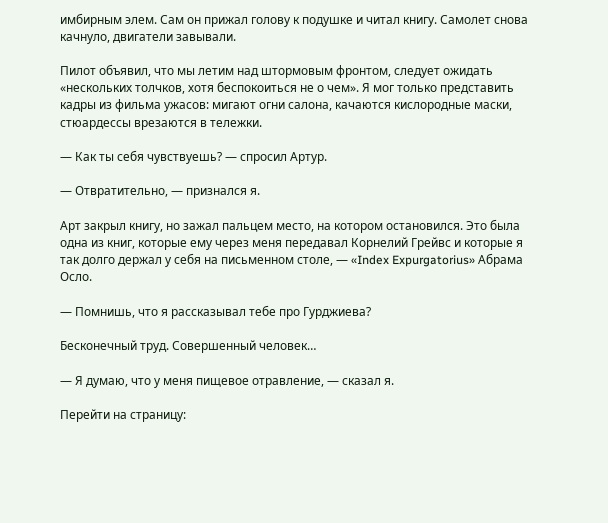имбирным элем. Сам он прижал голову к подушке и читал книгу. Самолет снова качнуло, двигатели завывали.

Пилот объявил, что мы летим над штормовым фронтом, следует ожидать «нескольких толчков, хотя беспокоиться не о чем». Я мог только представить кадры из фильма ужасов: мигают огни салона, качаются кислородные маски, стюардессы врезаются в тележки.

— Как ты себя чувствуешь? — спросил Артур.

— Отвратительно, — признался я.

Арт закрыл книгу, но зажал пальцем место, на котором остановился. Это была одна из книг, которые ему через меня передавал Корнелий Грейвс и которые я так долго держал у себя на письменном столе, — «Index Expurgatorius» Абрама Осло.

— Помнишь, что я рассказывал тебе про Гурджиева?

Бесконечный труд. Совершенный человек…

— Я думаю, что у меня пищевое отравление, — сказал я.

Перейти на страницу: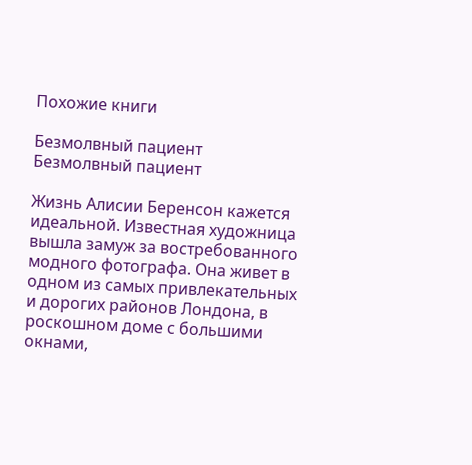Похожие книги

Безмолвный пациент
Безмолвный пациент

Жизнь Алисии Беренсон кажется идеальной. Известная художница вышла замуж за востребованного модного фотографа. Она живет в одном из самых привлекательных и дорогих районов Лондона, в роскошном доме с большими окнами,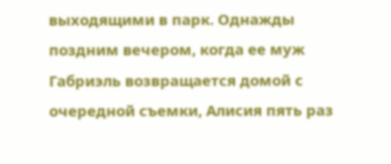выходящими в парк. Однажды поздним вечером, когда ее муж Габриэль возвращается домой с очередной съемки, Алисия пять раз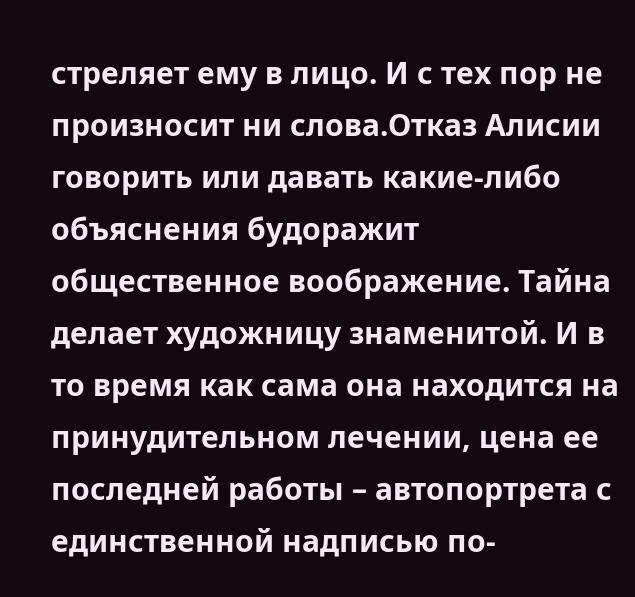стреляет ему в лицо. И с тех пор не произносит ни слова.Отказ Алисии говорить или давать какие-либо объяснения будоражит общественное воображение. Тайна делает художницу знаменитой. И в то время как сама она находится на принудительном лечении, цена ее последней работы – автопортрета с единственной надписью по-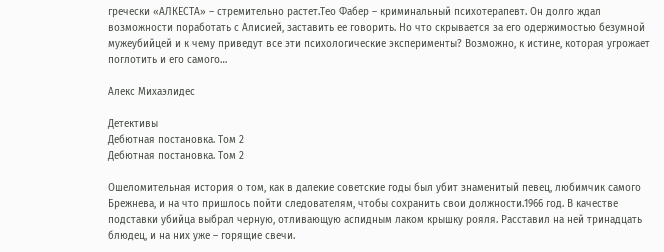гречески «АЛКЕСТА» – стремительно растет.Тео Фабер – криминальный психотерапевт. Он долго ждал возможности поработать с Алисией, заставить ее говорить. Но что скрывается за его одержимостью безумной мужеубийцей и к чему приведут все эти психологические эксперименты? Возможно, к истине, которая угрожает поглотить и его самого…

Алекс Михаэлидес

Детективы
Дебютная постановка. Том 2
Дебютная постановка. Том 2

Ошеломительная история о том, как в далекие советские годы был убит знаменитый певец, любимчик самого Брежнева, и на что пришлось пойти следователям, чтобы сохранить свои должности.1966 год. В качестве подставки убийца выбрал черную, отливающую аспидным лаком крышку рояля. Расставил на ней тринадцать блюдец, и на них уже – горящие свечи.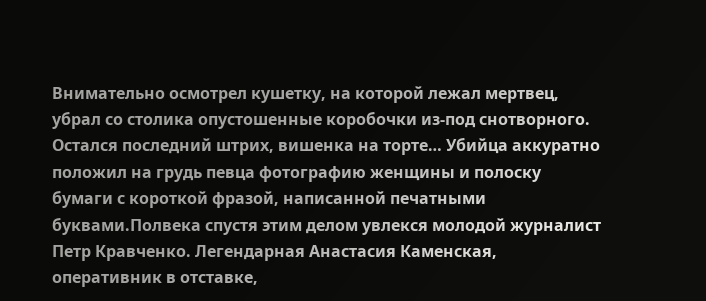Внимательно осмотрел кушетку, на которой лежал мертвец, убрал со столика опустошенные коробочки из-под снотворного. Остался последний штрих, вишенка на торте… Убийца аккуратно положил на грудь певца фотографию женщины и полоску бумаги с короткой фразой, написанной печатными буквами.Полвека спустя этим делом увлекся молодой журналист Петр Кравченко. Легендарная Анастасия Каменская, оперативник в отставке,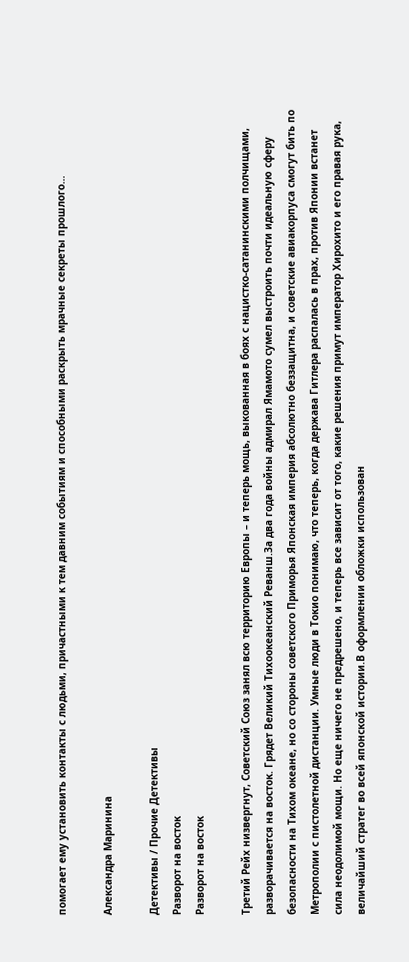помогает ему установить контакты с людьми, причастными к тем давним событиям и способными раскрыть мрачные секреты прошлого…

Александра Маринина

Детективы / Прочие Детективы
Разворот на восток
Разворот на восток

Третий Рейх низвергнут, Советский Союз занял всю территорию Европы – и теперь мощь, выкованная в боях с нацистко-сатанинскими полчищами, разворачивается на восток. Грядет Великий Тихоокеанский Реванш.За два года войны адмирал Ямамото сумел выстроить почти идеальную сферу безопасности на Тихом океане, но со стороны советского Приморья Японская империя абсолютно беззащитна, и советские авиакорпуса смогут бить по Метрополии с пистолетной дистанции. Умные люди в Токио понимаю, что теперь, когда держава Гитлера распалась в прах, против Японии встанет сила неодолимой мощи. Но еще ничего не предрешено, и теперь все зависит от того, какие решения примут император Хирохито и его правая рука, величайший стратег во всей японской истории.В оформлении обложки использован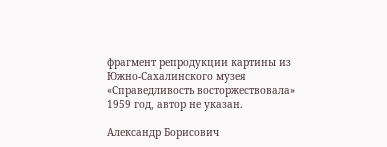фрагмент репродукции картины из Южно-Сахалинского музея «Справедливость восторжествовала» 1959 год, автор не указан.

Александр Борисович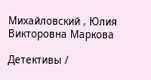Михайловский , Юлия Викторовна Маркова

Детективы /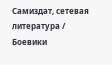Самиздат, сетевая литература / Боевики